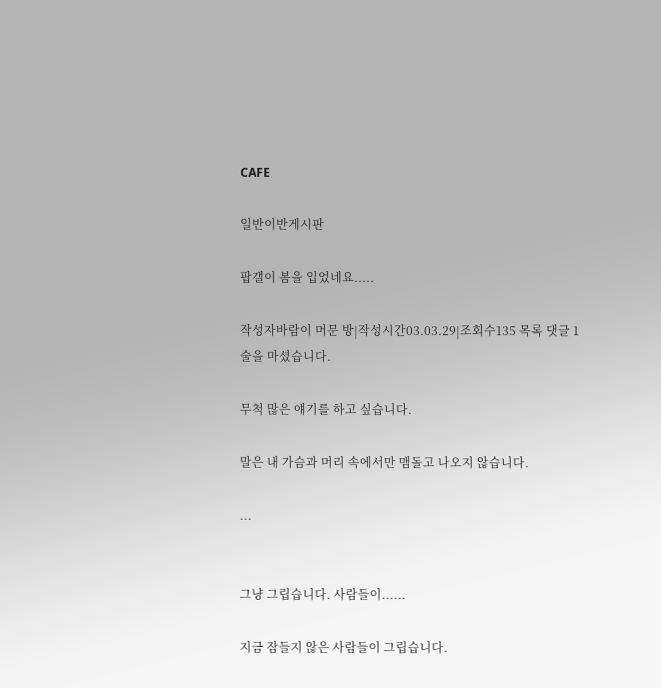CAFE

일반이반게시판

팝갤이 봄을 입었네요.....

작성자바람이 머문 방|작성시간03.03.29|조회수135 목록 댓글 1
술을 마셨습니다.

무척 많은 얘기를 하고 싶습니다.

말은 내 가슴과 머리 속에서만 맴돌고 나오지 않습니다.

...


그냥 그립습니다. 사람들이......

지금 잠들지 않은 사람들이 그립습니다.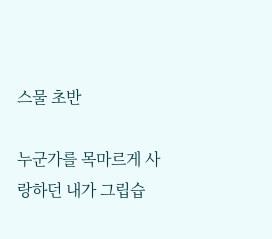스물 초반

누군가를 목마르게 사랑하던 내가 그립습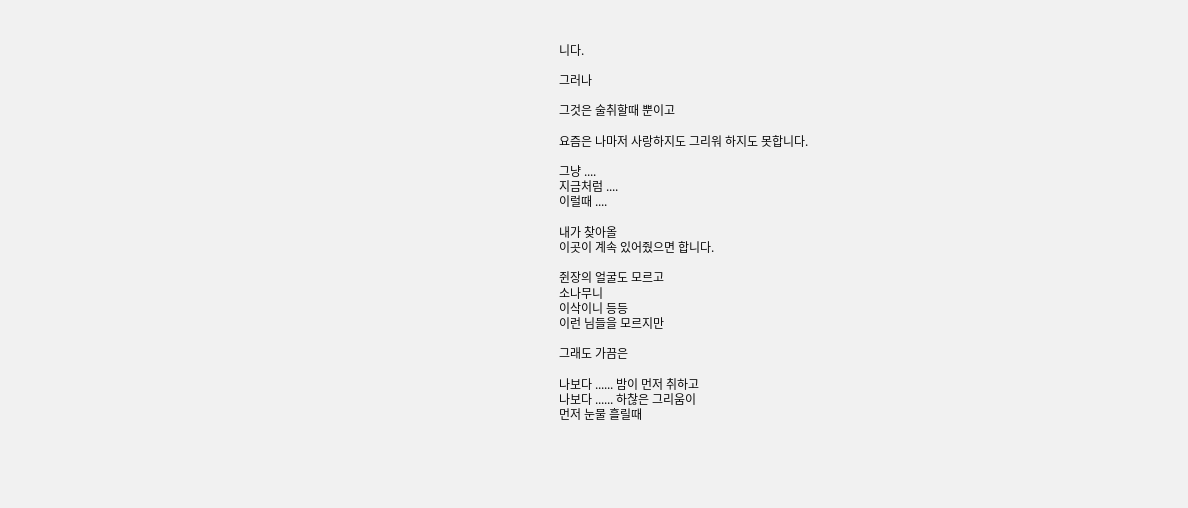니다.

그러나

그것은 술취할때 뿐이고

요즘은 나마저 사랑하지도 그리워 하지도 못합니다.

그냥 ....
지금처럼 ....
이럴때 ....

내가 찾아올
이곳이 계속 있어줬으면 합니다.

쥔장의 얼굴도 모르고
소나무니
이삭이니 등등
이런 님들을 모르지만

그래도 가끔은

나보다 ...... 밤이 먼저 취하고
나보다 ...... 하찮은 그리움이
먼저 눈물 흘릴때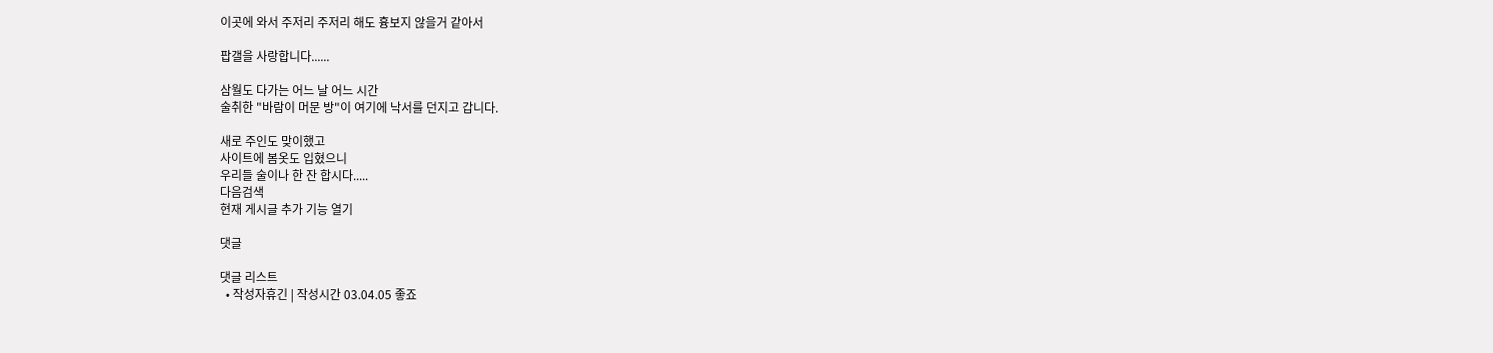이곳에 와서 주저리 주저리 해도 흉보지 않을거 같아서

팝갤을 사랑합니다......

삼월도 다가는 어느 날 어느 시간
술취한 "바람이 머문 방"이 여기에 낙서를 던지고 갑니다.

새로 주인도 맞이했고
사이트에 봄옷도 입혔으니
우리들 술이나 한 잔 합시다.....
다음검색
현재 게시글 추가 기능 열기

댓글

댓글 리스트
  • 작성자휴긴 | 작성시간 03.04.05 좋죠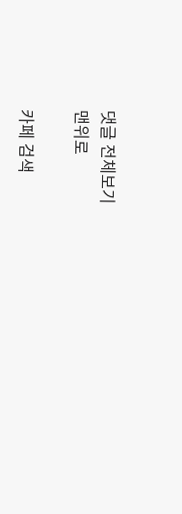댓글 전체보기
맨위로

카페 검색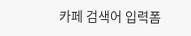카페 검색어 입력폼